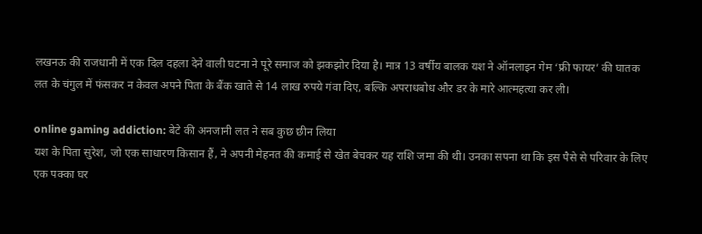लखनऊ की राजधानी में एक दिल दहला देने वाली घटना ने पूरे समाज को झकझोर दिया है। मात्र 13 वर्षीय बालक यश ने ऑनलाइन गेम ‘फ्री फायर’ की घातक लत के चंगुल में फंसकर न केवल अपने पिता के बैंक खाते से 14 लाख रुपये गंवा दिए, बल्कि अपराधबोध और डर के मारे आत्महत्या कर ली।

online gaming addiction: बेटे की अनजानी लत ने सब कुछ छीन लिया
यश के पिता सुरेश, जो एक साधारण किसान हैं, ने अपनी मेहनत की कमाई से खेत बेचकर यह राशि जमा की थी। उनका सपना था कि इस पैसे से परिवार के लिए एक पक्का घर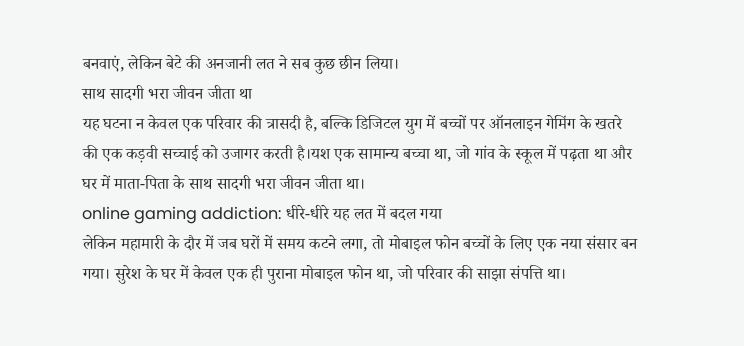बनवाएं, लेकिन बेटे की अनजानी लत ने सब कुछ छीन लिया।
साथ सादगी भरा जीवन जीता था
यह घटना न केवल एक परिवार की त्रासदी है, बल्कि डिजिटल युग में बच्चों पर ऑनलाइन गेमिंग के खतरे की एक कड़वी सच्चाई को उजागर करती है।यश एक सामान्य बच्चा था, जो गांव के स्कूल में पढ़ता था और घर में माता-पिता के साथ सादगी भरा जीवन जीता था।
online gaming addiction: धीरे-धीरे यह लत में बदल गया
लेकिन महामारी के दौर में जब घरों में समय कटने लगा, तो मोबाइल फोन बच्चों के लिए एक नया संसार बन गया। सुरेश के घर में केवल एक ही पुराना मोबाइल फोन था, जो परिवार की साझा संपत्ति था।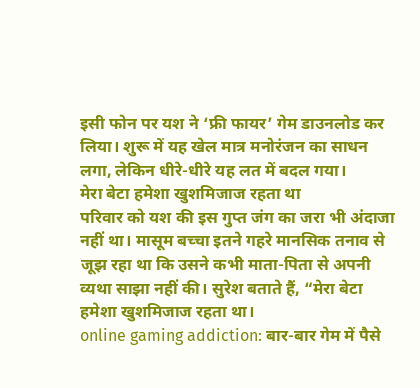इसी फोन पर यश ने ‘फ्री फायर’ गेम डाउनलोड कर लिया। शुरू में यह खेल मात्र मनोरंजन का साधन लगा, लेकिन धीरे-धीरे यह लत में बदल गया।
मेरा बेटा हमेशा खुशमिजाज रहता था
परिवार को यश की इस गुप्त जंग का जरा भी अंदाजा नहीं था। मासूम बच्चा इतने गहरे मानसिक तनाव से जूझ रहा था कि उसने कभी माता-पिता से अपनी व्यथा साझा नहीं की। सुरेश बताते हैं, “मेरा बेटा हमेशा खुशमिजाज रहता था।
online gaming addiction: बार-बार गेम में पैसे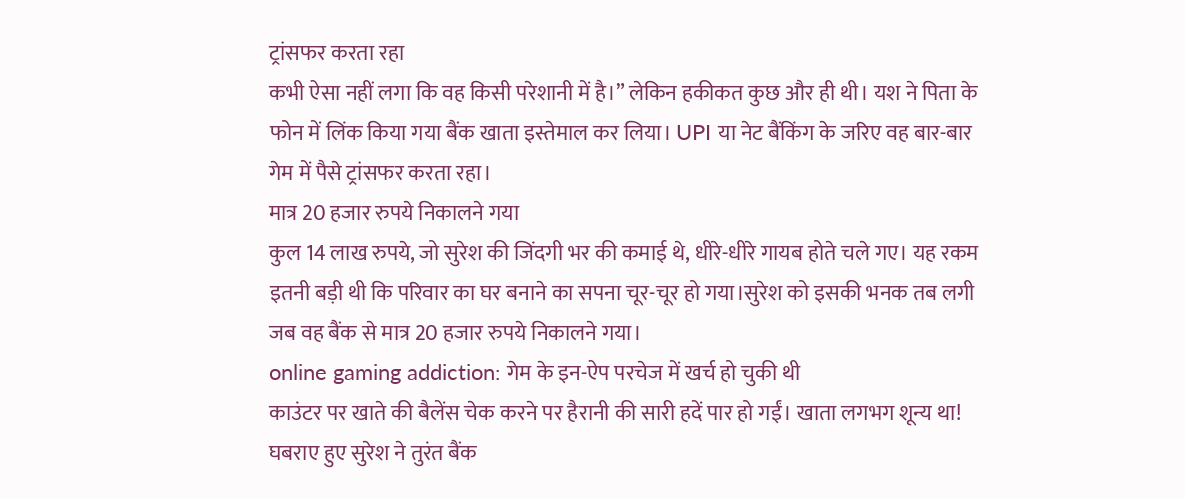ट्रांसफर करता रहा
कभी ऐसा नहीं लगा कि वह किसी परेशानी में है।” लेकिन हकीकत कुछ और ही थी। यश ने पिता के फोन में लिंक किया गया बैंक खाता इस्तेमाल कर लिया। UPI या नेट बैंकिंग के जरिए वह बार-बार गेम में पैसे ट्रांसफर करता रहा।
मात्र 20 हजार रुपये निकालने गया
कुल 14 लाख रुपये, जो सुरेश की जिंदगी भर की कमाई थे, धीरे-धीरे गायब होते चले गए। यह रकम इतनी बड़ी थी कि परिवार का घर बनाने का सपना चूर-चूर हो गया।सुरेश को इसकी भनक तब लगी जब वह बैंक से मात्र 20 हजार रुपये निकालने गया।
online gaming addiction: गेम के इन-ऐप परचेज में खर्च हो चुकी थी
काउंटर पर खाते की बैलेंस चेक करने पर हैरानी की सारी हदें पार हो गईं। खाता लगभग शून्य था! घबराए हुए सुरेश ने तुरंत बैंक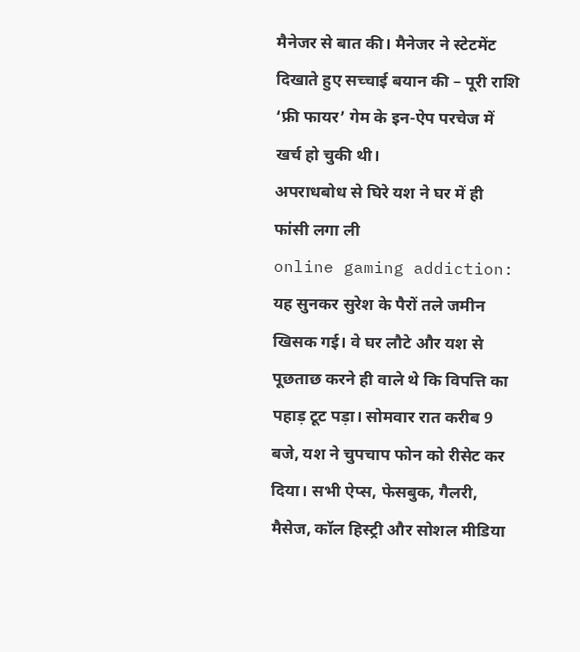मैनेजर से बात की। मैनेजर ने स्टेटमेंट दिखाते हुए सच्चाई बयान की – पूरी राशि ‘फ्री फायर’ गेम के इन-ऐप परचेज में खर्च हो चुकी थी।
अपराधबोध से घिरे यश ने घर में ही फांसी लगा ली
online gaming addiction: यह सुनकर सुरेश के पैरों तले जमीन खिसक गई। वे घर लौटे और यश से पूछताछ करने ही वाले थे कि विपत्ति का पहाड़ टूट पड़ा। सोमवार रात करीब 9 बजे, यश ने चुपचाप फोन को रीसेट कर दिया। सभी ऐप्स, फेसबुक, गैलरी, मैसेज, कॉल हिस्ट्री और सोशल मीडिया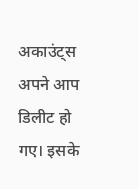अकाउंट्स अपने आप डिलीट हो गए। इसके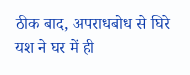ठीक बाद, अपराधबोध से घिरे यश ने घर में ही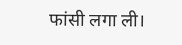फांसी लगा ली।